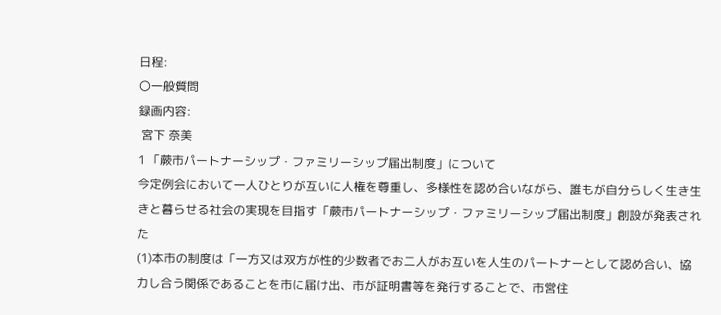日程:
〇一般質問
録画内容:
 宮下 奈美
1 「蕨市パートナーシップ・ファミリーシップ届出制度」について
今定例会において一人ひとりが互いに人権を尊重し、多様性を認め合いながら、誰もが自分らしく生き生きと暮らせる社会の実現を目指す「蕨市パートナーシップ・ファミリーシップ届出制度」創設が発表された
(1)本市の制度は「一方又は双方が性的少数者でお二人がお互いを人生のパートナーとして認め合い、協力し合う関係であることを市に届け出、市が証明書等を発行することで、市営住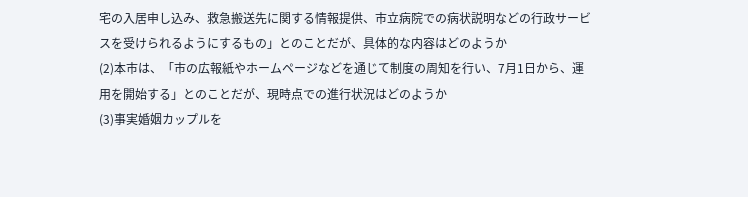宅の入居申し込み、救急搬送先に関する情報提供、市立病院での病状説明などの行政サービスを受けられるようにするもの」とのことだが、具体的な内容はどのようか
(2)本市は、「市の広報紙やホームページなどを通じて制度の周知を行い、7月1日から、運用を開始する」とのことだが、現時点での進行状況はどのようか
(3)事実婚姻カップルを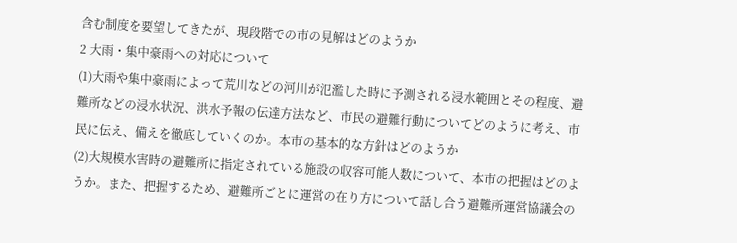含む制度を要望してきたが、現段階での市の見解はどのようか
2 大雨・集中豪雨への対応について
(1)大雨や集中豪雨によって荒川などの河川が氾濫した時に予測される浸水範囲とその程度、避難所などの浸水状況、洪水予報の伝達方法など、市民の避難行動についてどのように考え、市民に伝え、備えを徹底していくのか。本市の基本的な方針はどのようか
(2)大規模水害時の避難所に指定されている施設の収容可能人数について、本市の把握はどのようか。また、把握するため、避難所ごとに運営の在り方について話し合う避難所運営協議会の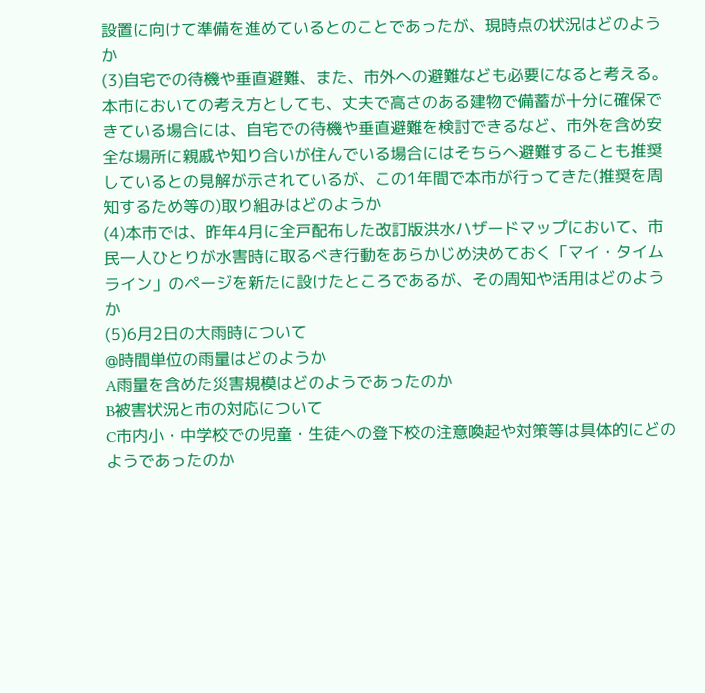設置に向けて準備を進めているとのことであったが、現時点の状況はどのようか
(3)自宅での待機や垂直避難、また、市外への避難なども必要になると考える。本市においての考え方としても、丈夫で高さのある建物で備蓄が十分に確保できている場合には、自宅での待機や垂直避難を検討できるなど、市外を含め安全な場所に親戚や知り合いが住んでいる場合にはそちらへ避難することも推奨しているとの見解が示されているが、この1年間で本市が行ってきた(推奨を周知するため等の)取り組みはどのようか
(4)本市では、昨年4月に全戸配布した改訂版洪水ハザードマップにおいて、市民一人ひとりが水害時に取るべき行動をあらかじめ決めておく「マイ・タイムライン」のページを新たに設けたところであるが、その周知や活用はどのようか
(5)6月2日の大雨時について
@時間単位の雨量はどのようか
A雨量を含めた災害規模はどのようであったのか
B被害状況と市の対応について
C市内小・中学校での児童・生徒への登下校の注意喚起や対策等は具体的にどのようであったのか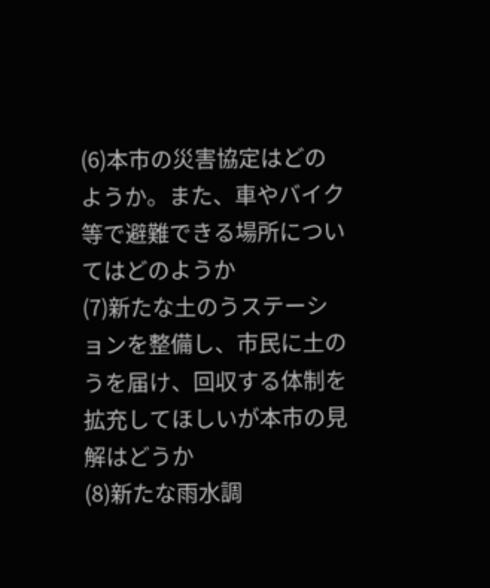(6)本市の災害協定はどのようか。また、車やバイク等で避難できる場所についてはどのようか
(7)新たな土のうステーションを整備し、市民に土のうを届け、回収する体制を拡充してほしいが本市の見解はどうか
(8)新たな雨水調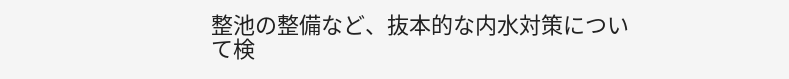整池の整備など、抜本的な内水対策について検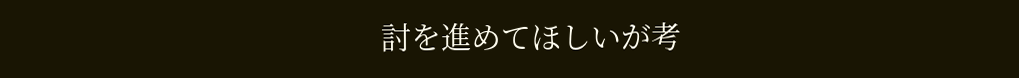討を進めてほしいが考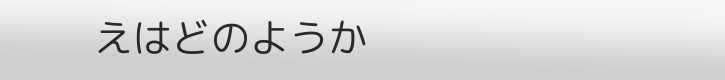えはどのようか